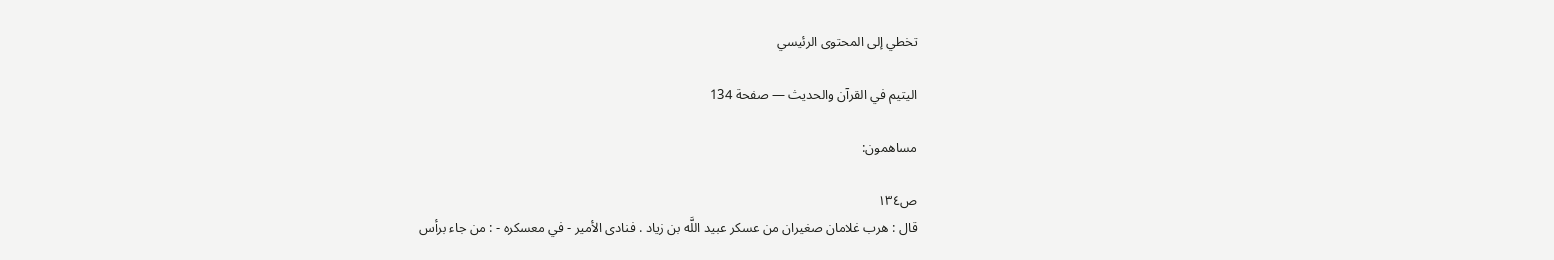تخطي إلى المحتوى الرئيسي

اليتيم في القرآن والحديث — صفحة 134

مساهمون:

ص١٣٤
قال : هرب غلامان صغيران من عسكر عبيد اللَّه بن زياد . فنادى الأمير - في معسكره - : من جاء برأس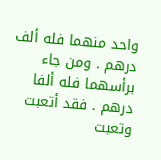واحد منهما فله ألف درهم . ومن جاء برأسهما فله ألفا درهم . فقد أتعبت وتعبت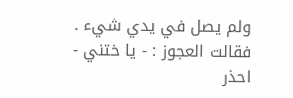ولم يصل في يدي شيء . فقالت العجوز : - يا ختني - احذر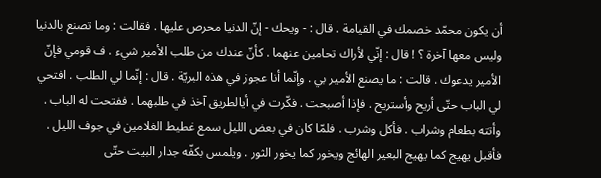أن يكون محمّد خصمك في القيامة . قال : - ويحك - إنّ الدنيا محرص عليها . فقالت : وما تصنع بالدنيا وليس معها آخرة ؟ ! قال : إنّي لأراك تحامين عنهما . كأنّ عندك من طلب الأمير شيء . ف قومي فإنّ الأمير يدعوك . قالت : ما يصنع الأمير بي . وإنّما أنا عجوز في هذه البريّة . قال : إنّما لي الطلب . افتحي لي الباب حتّى أريح وأستريح . فإذا أصبحت . فكّرت في أيالطريق آخذ في طلبهما . ففتحت له الباب . وأتته بطعام وشراب . فأكل وشرب . فلمّا كان في بعض الليل سمع غطيط الغلامين في جوف الليل . فأقبل يهيج كما يهيج البعير الهائج ويخور كما يخور الثور . ويلمس بكفّه جدار البيت حتّى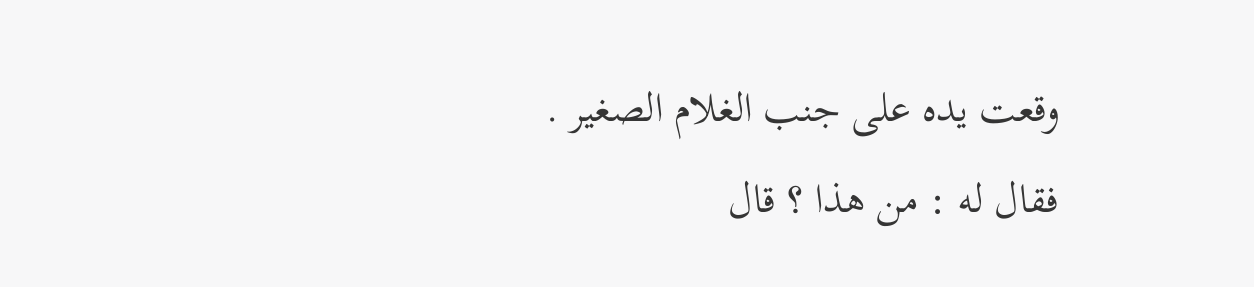وقعت يده على جنب الغلام الصغير . فقال له : من هذا ؟ قال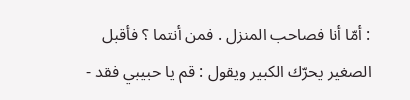: أمّا أنا فصاحب المنزل . فمن أنتما ؟ فأقبل الصغير يحرّك الكبير ويقول : قم يا حبيبي فقد -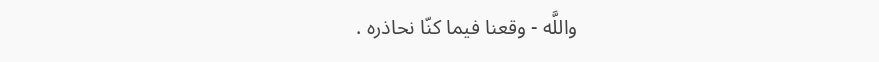واللَّه - وقعنا فيما كنّا نحاذره .